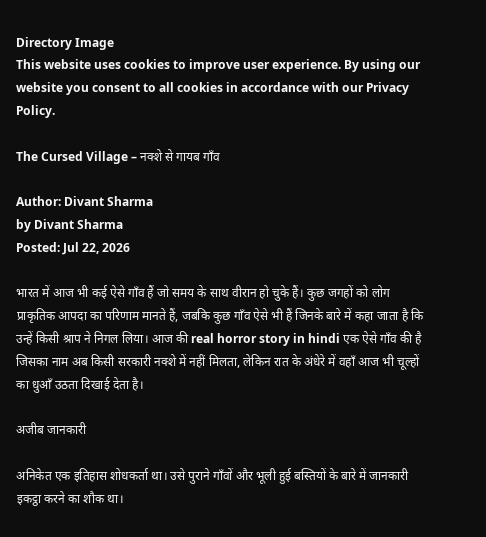Directory Image
This website uses cookies to improve user experience. By using our website you consent to all cookies in accordance with our Privacy Policy.

The Cursed Village – नक्शे से गायब गाँव

Author: Divant Sharma
by Divant Sharma
Posted: Jul 22, 2026

भारत में आज भी कई ऐसे गाँव हैं जो समय के साथ वीरान हो चुके हैं। कुछ जगहों को लोग प्राकृतिक आपदा का परिणाम मानते हैं, जबकि कुछ गाँव ऐसे भी हैं जिनके बारे में कहा जाता है कि उन्हें किसी श्राप ने निगल लिया। आज की real horror story in hindi एक ऐसे गाँव की है जिसका नाम अब किसी सरकारी नक्शे में नहीं मिलता, लेकिन रात के अंधेरे में वहाँ आज भी चूल्हों का धुआँ उठता दिखाई देता है।

अजीब जानकारी

अनिकेत एक इतिहास शोधकर्ता था। उसे पुराने गाँवों और भूली हुई बस्तियों के बारे में जानकारी इकट्ठा करने का शौक था।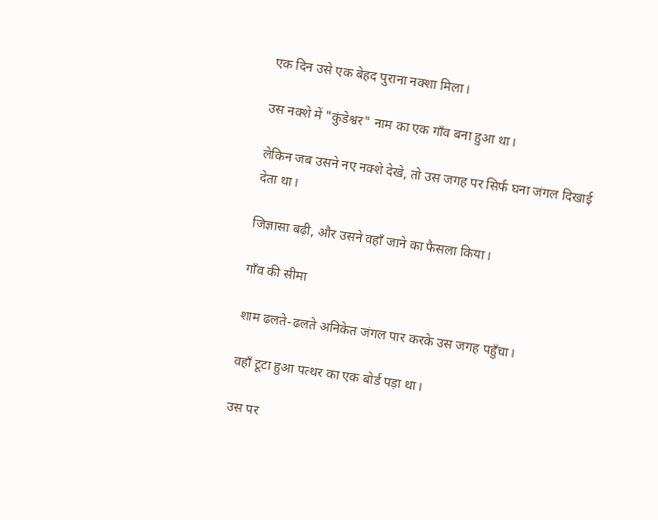एक दिन उसे एक बेहद पुराना नक्शा मिला।

उस नक्शे में "कुंडेश्वर" नाम का एक गाँव बना हुआ था।

लेकिन जब उसने नए नक्शे देखे, तो उस जगह पर सिर्फ घना जंगल दिखाई देता था।

जिज्ञासा बढ़ी, और उसने वहाँ जाने का फैसला किया।

गाँव की सीमा

शाम ढलते-ढलते अनिकेत जंगल पार करके उस जगह पहुँचा।

वहाँ टूटा हुआ पत्थर का एक बोर्ड पड़ा था।

उस पर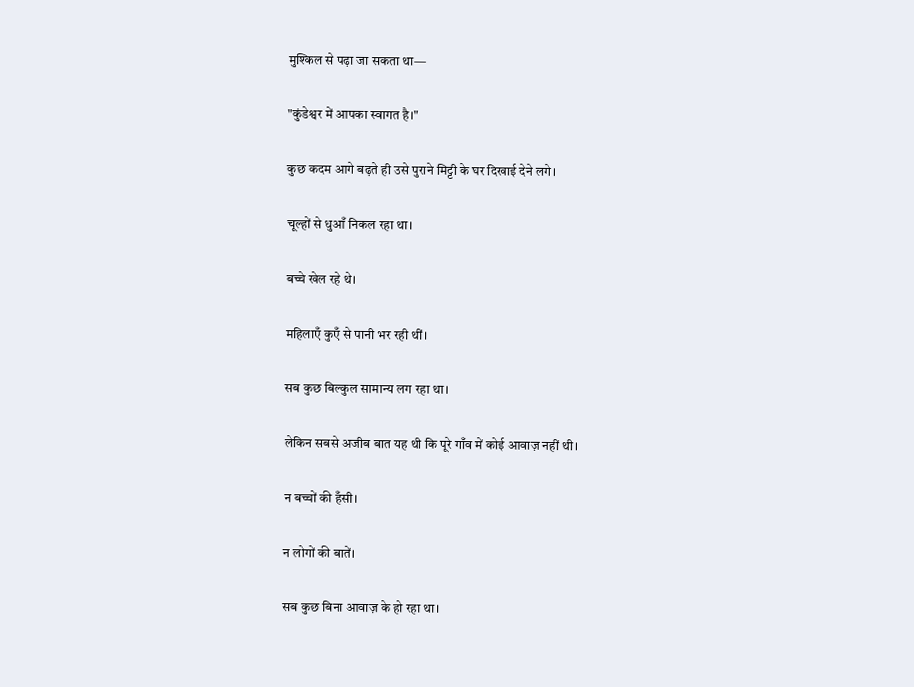मुश्किल से पढ़ा जा सकता था—

"कुंडेश्वर में आपका स्वागत है।"

कुछ कदम आगे बढ़ते ही उसे पुराने मिट्टी के घर दिखाई देने लगे।

चूल्हों से धुआँ निकल रहा था।

बच्चे खेल रहे थे।

महिलाएँ कुएँ से पानी भर रही थीं।

सब कुछ बिल्कुल सामान्य लग रहा था।

लेकिन सबसे अजीब बात यह थी कि पूरे गाँव में कोई आवाज़ नहीं थी।

न बच्चों की हँसी।

न लोगों की बातें।

सब कुछ बिना आवाज़ के हो रहा था।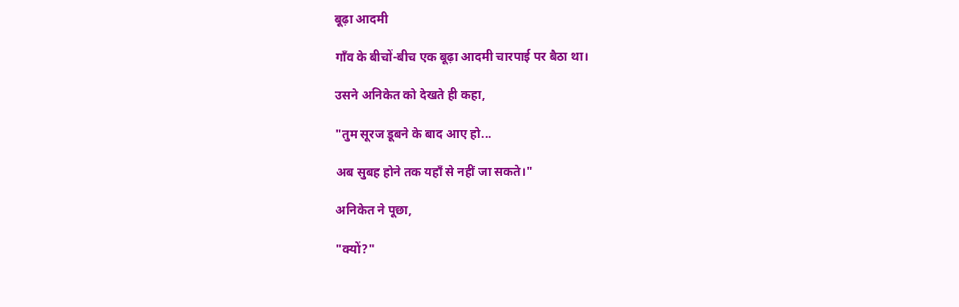बूढ़ा आदमी

गाँव के बीचों-बीच एक बूढ़ा आदमी चारपाई पर बैठा था।

उसने अनिकेत को देखते ही कहा,

"तुम सूरज डूबने के बाद आए हो...

अब सुबह होने तक यहाँ से नहीं जा सकते।"

अनिकेत ने पूछा,

"क्यों?"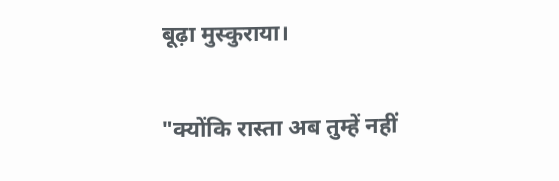बूढ़ा मुस्कुराया।

"क्योंकि रास्ता अब तुम्हें नहीं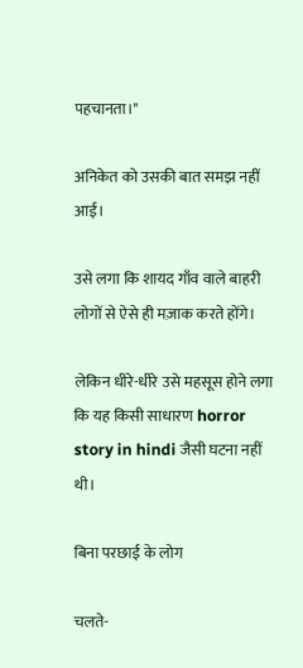पहचानता।"

अनिकेत को उसकी बात समझ नहीं आई।

उसे लगा कि शायद गाँव वाले बाहरी लोगों से ऐसे ही मज़ाक करते होंगे।

लेकिन धीरे-धीरे उसे महसूस होने लगा कि यह किसी साधारण horror story in hindi जैसी घटना नहीं थी।

बिना परछाई के लोग

चलते-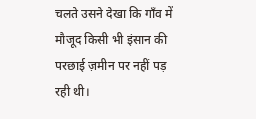चलते उसने देखा कि गाँव में मौजूद किसी भी इंसान की परछाई ज़मीन पर नहीं पड़ रही थी।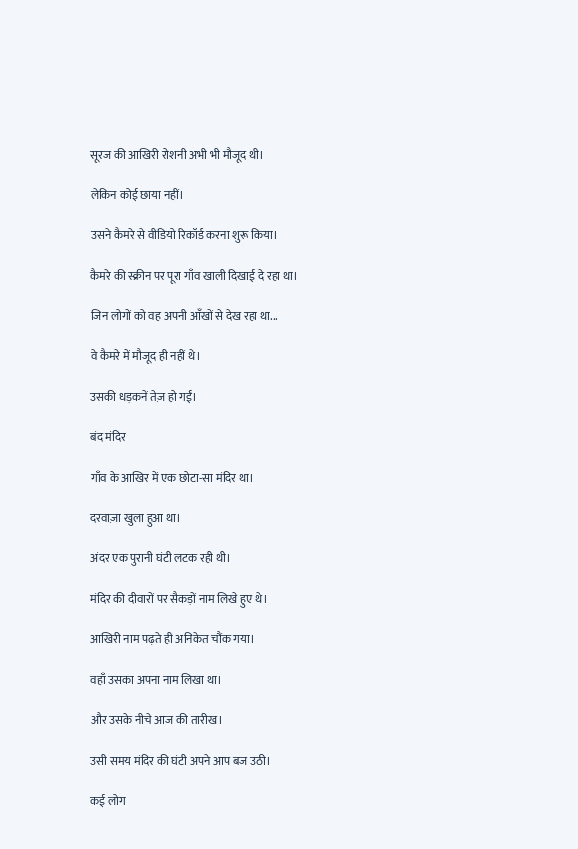सूरज की आखिरी रोशनी अभी भी मौजूद थी।

लेकिन कोई छाया नहीं।

उसने कैमरे से वीडियो रिकॉर्ड करना शुरू किया।

कैमरे की स्क्रीन पर पूरा गाँव खाली दिखाई दे रहा था।

जिन लोगों को वह अपनी आँखों से देख रहा था...

वे कैमरे में मौजूद ही नहीं थे।

उसकी धड़कनें तेज़ हो गईं।

बंद मंदिर

गाँव के आखिर में एक छोटा-सा मंदिर था।

दरवाज़ा खुला हुआ था।

अंदर एक पुरानी घंटी लटक रही थी।

मंदिर की दीवारों पर सैकड़ों नाम लिखे हुए थे।

आखिरी नाम पढ़ते ही अनिकेत चौंक गया।

वहाँ उसका अपना नाम लिखा था।

और उसके नीचे आज की तारीख।

उसी समय मंदिर की घंटी अपने आप बज उठी।

कई लोग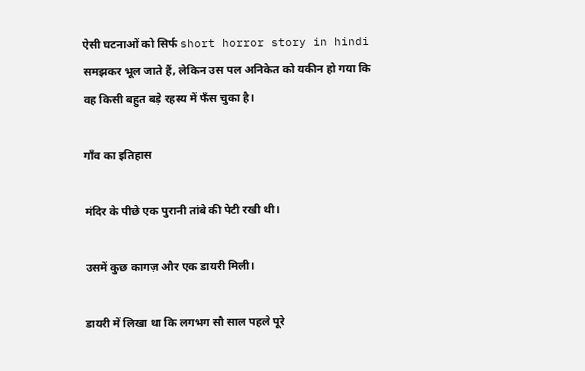ऐसी घटनाओं को सिर्फ short horror story in hindi समझकर भूल जाते हैं, लेकिन उस पल अनिकेत को यकीन हो गया कि वह किसी बहुत बड़े रहस्य में फँस चुका है।

गाँव का इतिहास

मंदिर के पीछे एक पुरानी तांबे की पेटी रखी थी।

उसमें कुछ कागज़ और एक डायरी मिली।

डायरी में लिखा था कि लगभग सौ साल पहले पूरे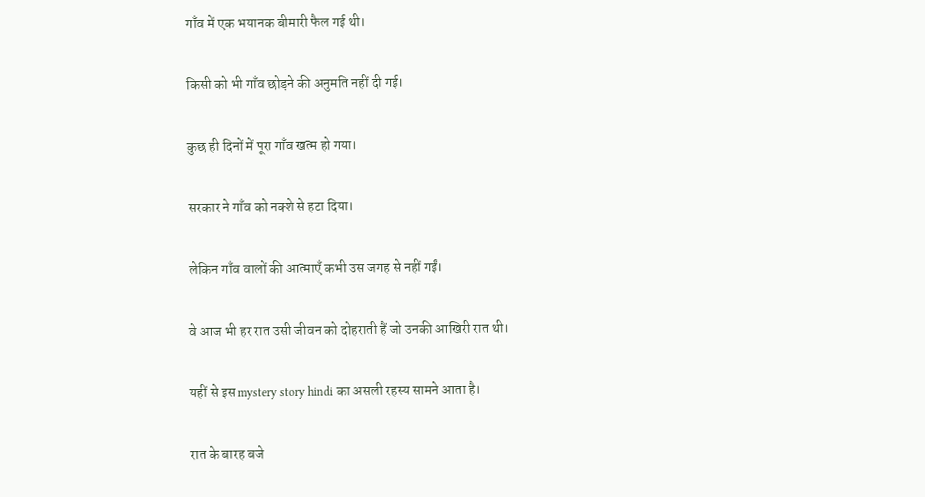गाँव में एक भयानक बीमारी फैल गई थी।

किसी को भी गाँव छोड़ने की अनुमति नहीं दी गई।

कुछ ही दिनों में पूरा गाँव खत्म हो गया।

सरकार ने गाँव को नक्शे से हटा दिया।

लेकिन गाँव वालों की आत्माएँ कभी उस जगह से नहीं गईं।

वे आज भी हर रात उसी जीवन को दोहराती हैं जो उनकी आखिरी रात थी।

यहीं से इस mystery story hindi का असली रहस्य सामने आता है।

रात के बारह बजे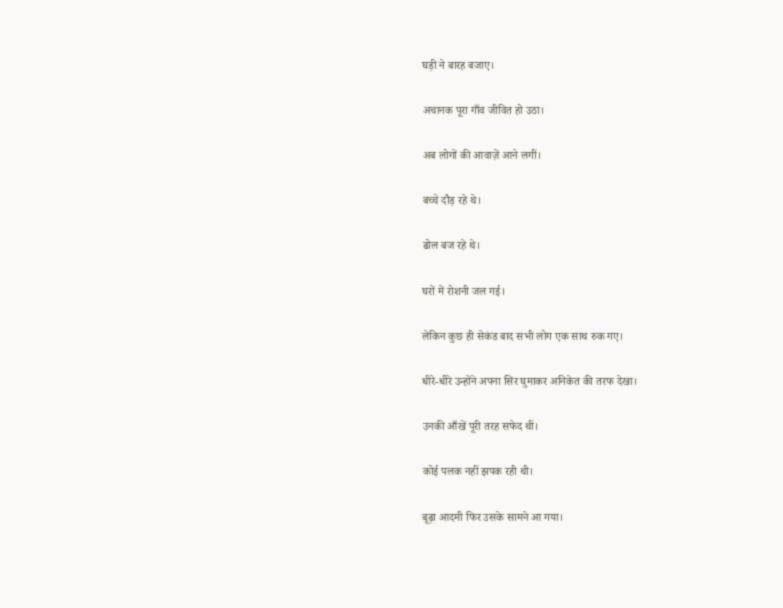घड़ी ने बारह बजाए।

अचानक पूरा गाँव जीवित हो उठा।

अब लोगों की आवाज़ें आने लगीं।

बच्चे दौड़ रहे थे।

ढोल बज रहे थे।

घरों में रोशनी जल गई।

लेकिन कुछ ही सेकंड बाद सभी लोग एक साथ रुक गए।

धीरे-धीरे उन्होंने अपना सिर घुमाकर अनिकेत की तरफ देखा।

उनकी आँखें पूरी तरह सफेद थीं।

कोई पलक नहीं झपक रही थी।

बूढ़ा आदमी फिर उसके सामने आ गया।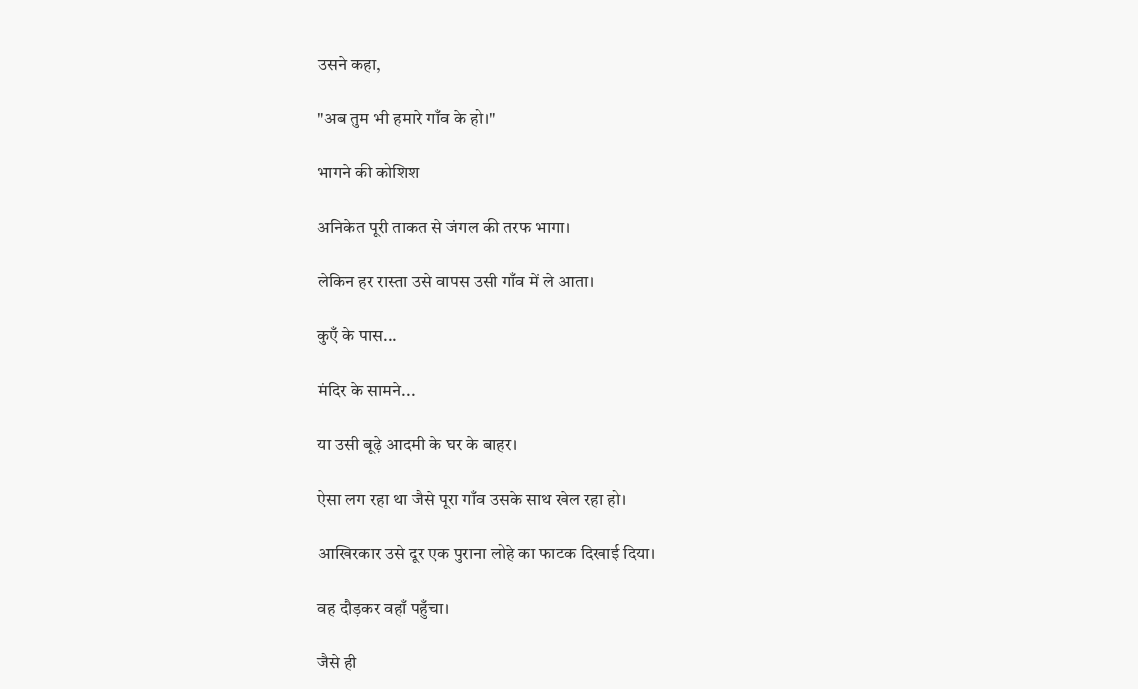उसने कहा,

"अब तुम भी हमारे गाँव के हो।"

भागने की कोशिश

अनिकेत पूरी ताकत से जंगल की तरफ भागा।

लेकिन हर रास्ता उसे वापस उसी गाँव में ले आता।

कुएँ के पास...

मंदिर के सामने...

या उसी बूढ़े आदमी के घर के बाहर।

ऐसा लग रहा था जैसे पूरा गाँव उसके साथ खेल रहा हो।

आखिरकार उसे दूर एक पुराना लोहे का फाटक दिखाई दिया।

वह दौड़कर वहाँ पहुँचा।

जैसे ही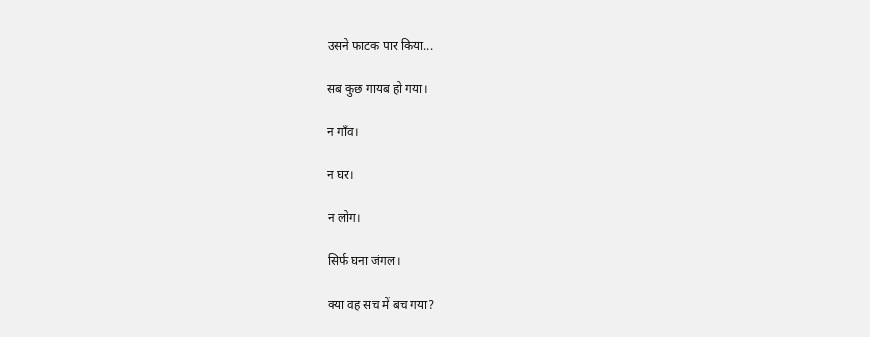उसने फाटक पार किया...

सब कुछ गायब हो गया।

न गाँव।

न घर।

न लोग।

सिर्फ घना जंगल।

क्या वह सच में बच गया?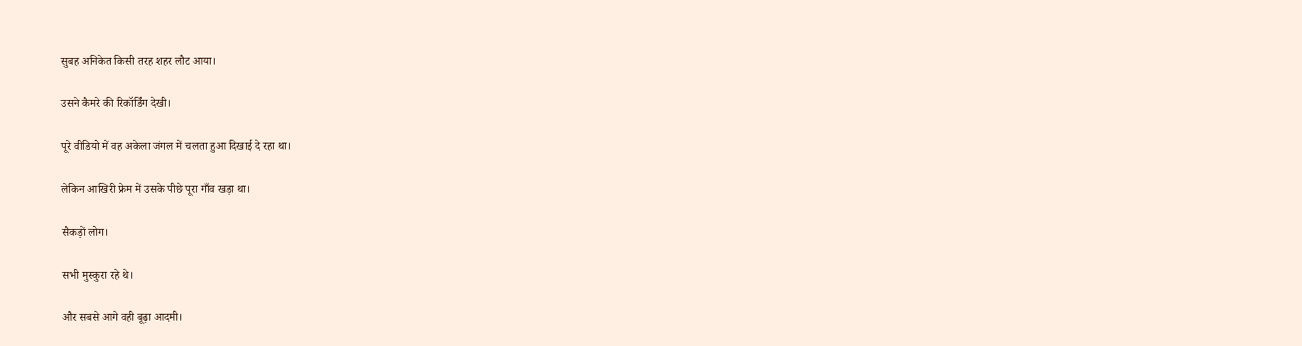सुबह अनिकेत किसी तरह शहर लौट आया।

उसने कैमरे की रिकॉर्डिंग देखी।

पूरे वीडियो में वह अकेला जंगल में चलता हुआ दिखाई दे रहा था।

लेकिन आखिरी फ्रेम में उसके पीछे पूरा गाँव खड़ा था।

सैकड़ों लोग।

सभी मुस्कुरा रहे थे।

और सबसे आगे वही बूढ़ा आदमी।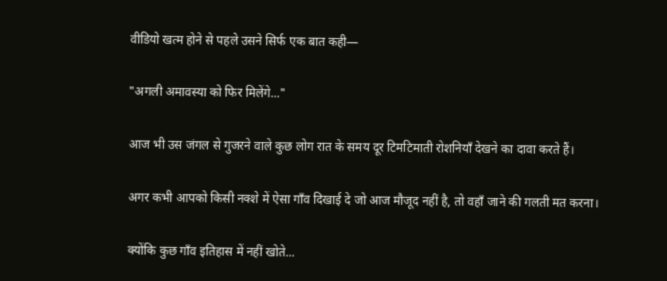वीडियो खत्म होने से पहले उसने सिर्फ एक बात कही—

"अगली अमावस्या को फिर मिलेंगे..."

आज भी उस जंगल से गुजरने वाले कुछ लोग रात के समय दूर टिमटिमाती रोशनियाँ देखने का दावा करते हैं।

अगर कभी आपको किसी नक्शे में ऐसा गाँव दिखाई दे जो आज मौजूद नहीं है, तो वहाँ जाने की गलती मत करना।

क्योंकि कुछ गाँव इतिहास में नहीं खोते...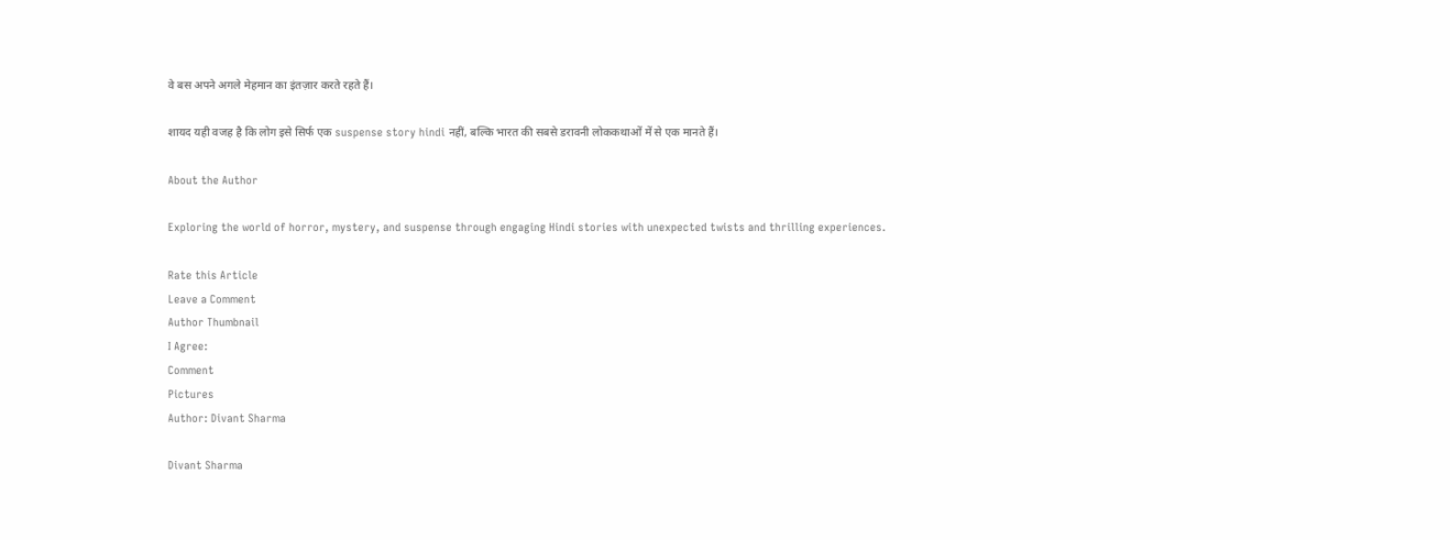वे बस अपने अगले मेहमान का इंतज़ार करते रहते हैं।

शायद यही वजह है कि लोग इसे सिर्फ एक suspense story hindi नहीं, बल्कि भारत की सबसे डरावनी लोककथाओं में से एक मानते हैं।

About the Author

Exploring the world of horror, mystery, and suspense through engaging Hindi stories with unexpected twists and thrilling experiences.

Rate this Article
Leave a Comment
Author Thumbnail
I Agree:
Comment
Pictures
Author: Divant Sharma

Divant Sharma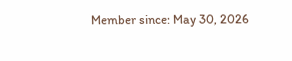Member since: May 30, 2026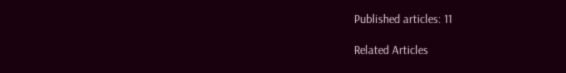Published articles: 11

Related Articles